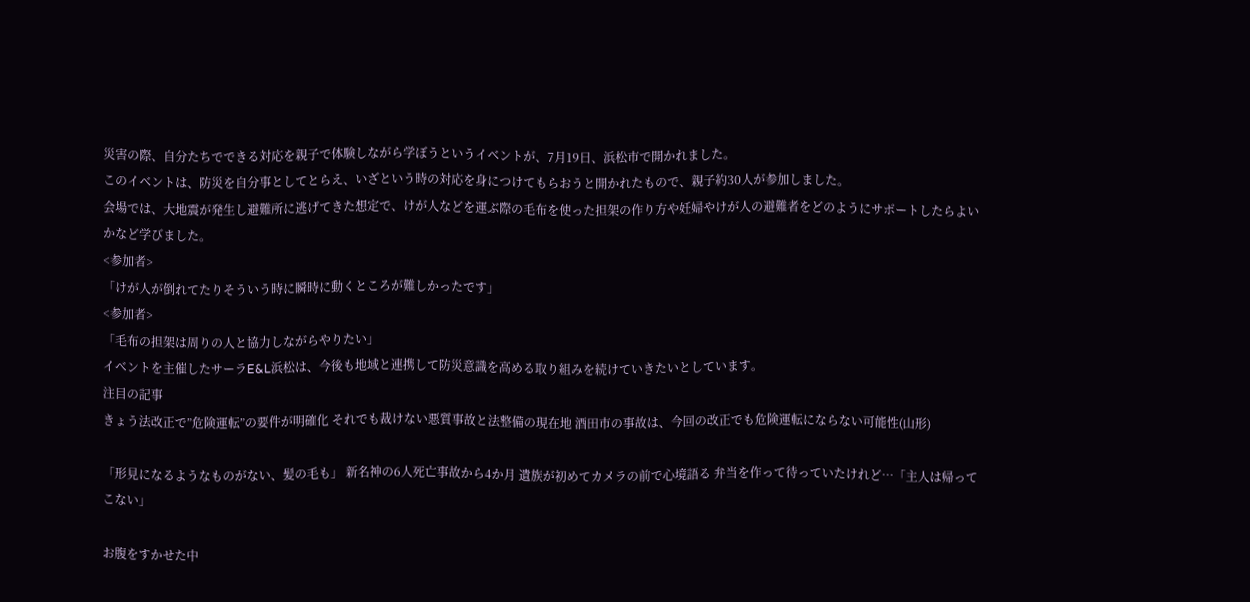災害の際、自分たちでできる対応を親子で体験しながら学ぼうというイベントが、7月19日、浜松市で開かれました。
このイベントは、防災を自分事としてとらえ、いざという時の対応を身につけてもらおうと開かれたもので、親子約30人が参加しました。
会場では、大地震が発生し避難所に逃げてきた想定で、けが人などを運ぶ際の毛布を使った担架の作り方や妊婦やけが人の避難者をどのようにサポートしたらよいかなど学びました。
<参加者>
「けが人が倒れてたりそういう時に瞬時に動くところが難しかったです」
<参加者>
「毛布の担架は周りの人と協力しながらやりたい」
イベントを主催したサーラE&L浜松は、今後も地域と連携して防災意識を高める取り組みを続けていきたいとしています。
注目の記事
きょう法改正で”危険運転”の要件が明確化 それでも裁けない悪質事故と法整備の現在地 酒田市の事故は、今回の改正でも危険運転にならない可能性(山形)

「形見になるようなものがない、髪の毛も」 新名神の6人死亡事故から4か月 遺族が初めてカメラの前で心境語る 弁当を作って待っていたけれど…「主人は帰ってこない」

お腹をすかせた中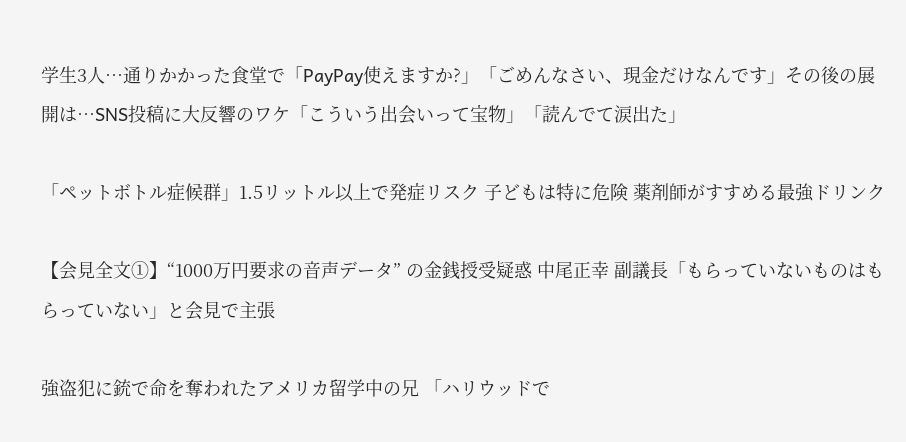学生3人…通りかかった食堂で「PayPay使えますか?」「ごめんなさい、現金だけなんです」その後の展開は…SNS投稿に大反響のワケ「こういう出会いって宝物」「読んでて涙出た」

「ペットボトル症候群」1.5リットル以上で発症リスク 子どもは特に危険 薬剤師がすすめる最強ドリンク

【会見全文①】“1000万円要求の音声データ” の金銭授受疑惑 中尾正幸 副議長「もらっていないものはもらっていない」と会見で主張

強盗犯に銃で命を奪われたアメリカ留学中の兄 「ハリウッドで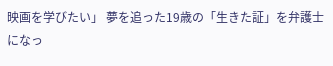映画を学びたい」 夢を追った19歳の「生きた証」を弁護士になっ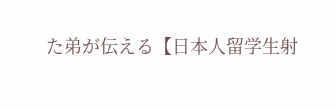た弟が伝える【日本人留学生射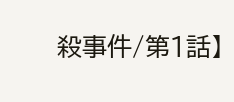殺事件/第1話】